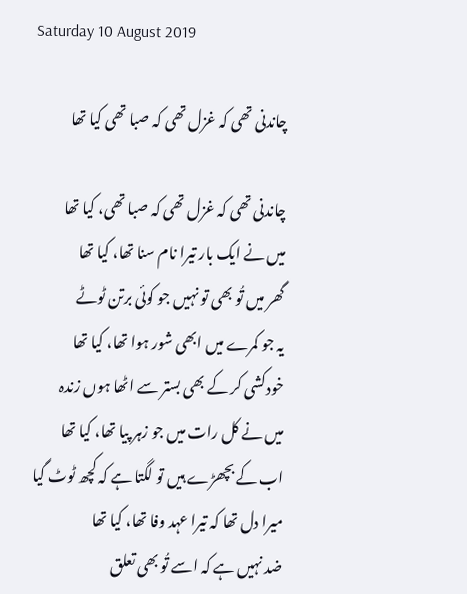Saturday 10 August 2019

چاندنی تھی کہ غزل تھی کہ صبا تھی کیا تھا

چاندنی تھی کہ غزل تھی کہ صبا تھی، کیا تھا
میں نے ایک بار تیرا نام سنا تھا، کیا تھا
گھر میں تُو بھی تو نہیں جو کوئی برتن ٹوٹے
یہ جو کمرے میں ابھی شور ہوا تھا، کیا تھا
خودکشی کر کے بھی بستر سے اٹھا ہوں زندہ
میں نے کل رات میں جو زہر پیا تھا، کیا تھا
اب کے بچھڑے ہیں تو لگتا ہے کہ کچھ ٹوٹ گیا
میرا دل تھا کہ تیرا عہد وفا تھا، کیا تھا
ضد نہیں ہے کہ اسے تُو بھی تعلق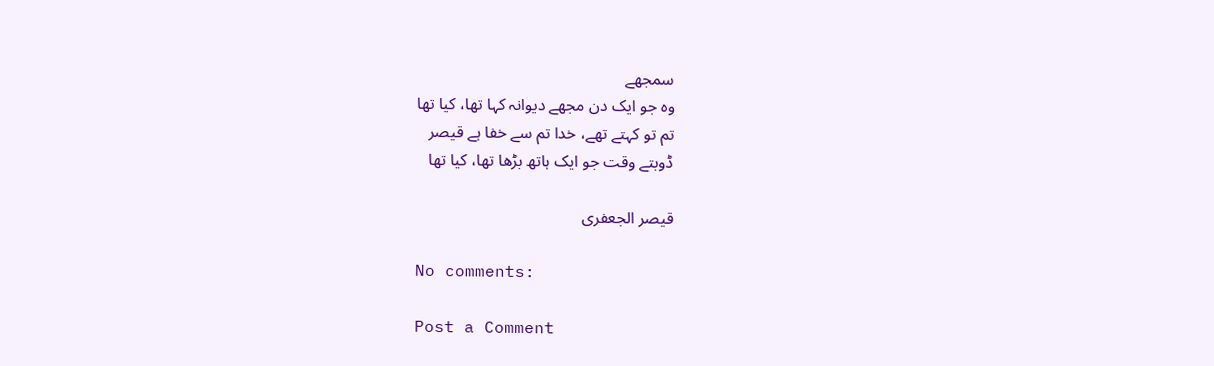سمجھے
وہ جو ایک دن مجھے دیوانہ کہا تھا، کیا تھا
تم تو کہتے تھے، خدا تم سے خفا ہے قیصر
ڈوبتے وقت جو ایک ہاتھ بڑھا تھا، کیا تھا

قیصر الجعفری

No comments:

Post a Comment